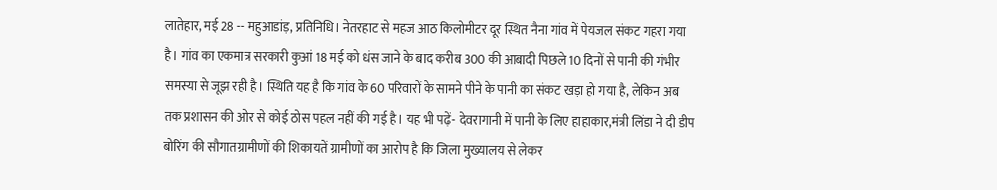लातेहार, मई 28 -- महुआडांड़, प्रतिनिधि। नेतरहाट से महज आठ किलोमीटर दूर स्थित नैना गांव में पेयजल संकट गहरा गया है। गांव का एकमात्र सरकारी कुआं 18 मई को धंस जाने के बाद करीब 300 की आबादी पिछले 10 दिनों से पानी की गंभीर समस्या से जूझ रही है। स्थिति यह है कि गांव के 60 परिवारों के सामने पीने के पानी का संकट खड़ा हो गया है, लेकिन अब तक प्रशासन की ओर से कोई ठोस पहल नहीं की गई है। यह भी पढ़ें- देवरागानी में पानी के लिए हाहाकार,मंत्री लिंडा ने दी डीप बोरिंग की सौगातग्रामीणों की शिकायतें ग्रामीणों का आरोप है कि जिला मुख्यालय से लेकर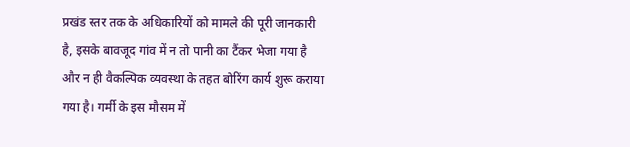प्रखंड स्तर तक के अधिकारियों को मामले की पूरी जानकारी है, इसके बावजूद गांव में न तो पानी का टैंकर भेजा गया है और न ही वैकल्पिक व्यवस्था के तहत बोरिंग कार्य शुरू कराया गया है। गर्मी के इस मौसम में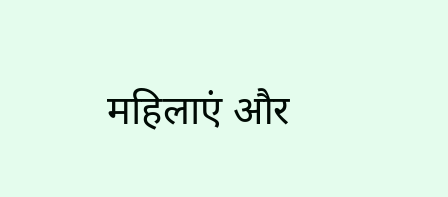महिलाएं और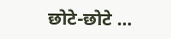छोटे-छोटे ...